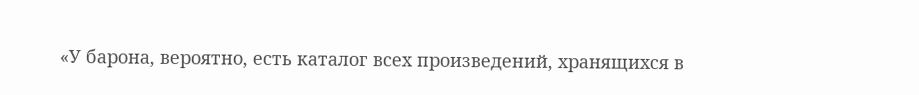«У барона, вероятно, есть каталог всех произведений, хранящихся в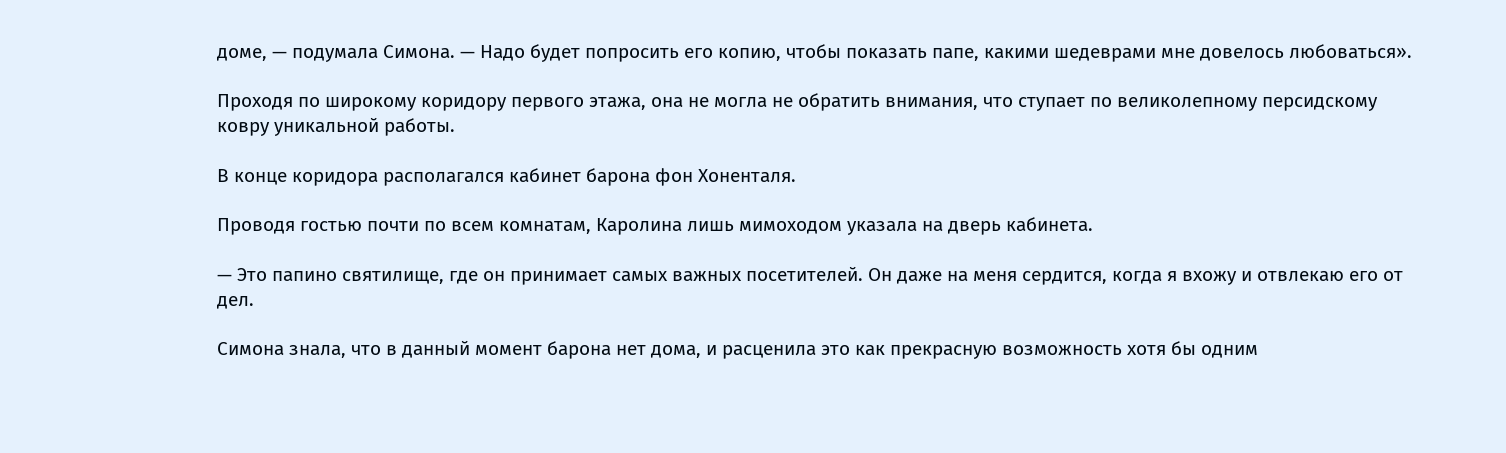доме, — подумала Симона. — Надо будет попросить его копию, чтобы показать папе, какими шедеврами мне довелось любоваться».

Проходя по широкому коридору первого этажа, она не могла не обратить внимания, что ступает по великолепному персидскому ковру уникальной работы.

В конце коридора располагался кабинет барона фон Хоненталя.

Проводя гостью почти по всем комнатам, Каролина лишь мимоходом указала на дверь кабинета.

— Это папино святилище, где он принимает самых важных посетителей. Он даже на меня сердится, когда я вхожу и отвлекаю его от дел.

Симона знала, что в данный момент барона нет дома, и расценила это как прекрасную возможность хотя бы одним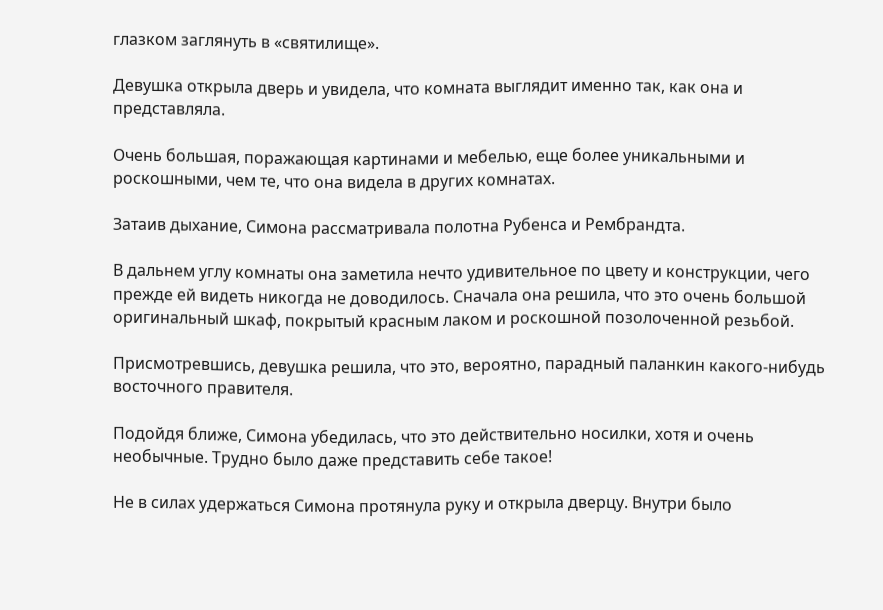глазком заглянуть в «святилище».

Девушка открыла дверь и увидела, что комната выглядит именно так, как она и представляла.

Очень большая, поражающая картинами и мебелью, еще более уникальными и роскошными, чем те, что она видела в других комнатах.

Затаив дыхание, Симона рассматривала полотна Рубенса и Рембрандта.

В дальнем углу комнаты она заметила нечто удивительное по цвету и конструкции, чего прежде ей видеть никогда не доводилось. Сначала она решила, что это очень большой оригинальный шкаф, покрытый красным лаком и роскошной позолоченной резьбой.

Присмотревшись, девушка решила, что это, вероятно, парадный паланкин какого-нибудь восточного правителя.

Подойдя ближе, Симона убедилась, что это действительно носилки, хотя и очень необычные. Трудно было даже представить себе такое!

Не в силах удержаться Симона протянула руку и открыла дверцу. Внутри было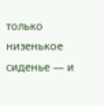только низенькое сиденье — и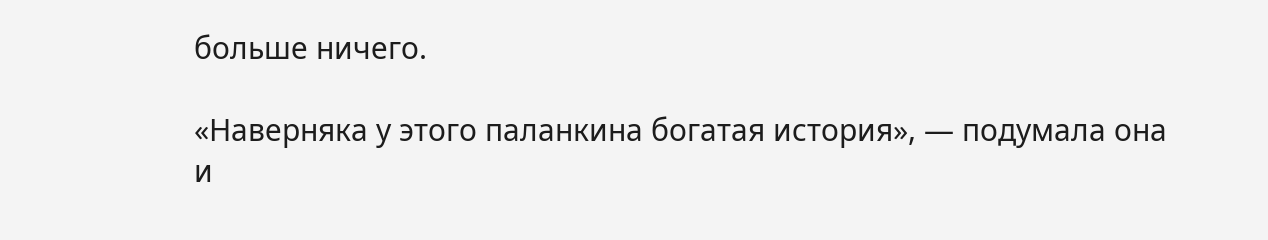больше ничего.

«Наверняка у этого паланкина богатая история», — подумала она и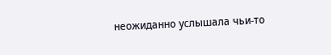неожиданно услышала чьи-то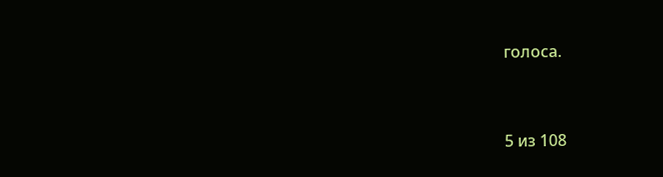голоса.



5 из 108